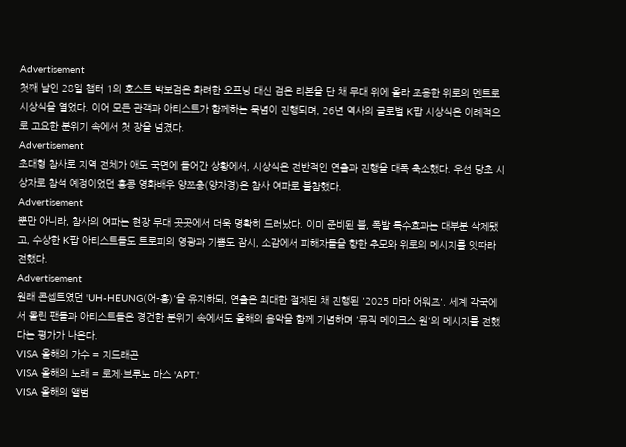Advertisement
첫째 날인 28일 챕터 1의 호스트 박보검은 화려한 오프닝 대신 검은 리본을 단 채 무대 위에 올라 조용한 위로의 멘트로 시상식을 열었다. 이어 모든 관객과 아티스트가 함께하는 묵념이 진행되며, 26년 역사의 글로벌 K팝 시상식은 이례적으로 고요한 분위기 속에서 첫 장을 넘겼다.
Advertisement
초대형 참사로 지역 전체가 애도 국면에 들어간 상황에서, 시상식은 전반적인 연출과 진행을 대폭 축소했다. 우선 당초 시상자로 참석 예정이었던 홍콩 영화배우 양쯔충(양자경)은 참사 여파로 불참했다.
Advertisement
뿐만 아니라, 참사의 여파는 현장 무대 곳곳에서 더욱 명확히 드러났다. 이미 준비된 불, 폭발 특수효과는 대부분 삭제됐고, 수상한 K팝 아티스트들도 트로피의 영광과 기쁨도 잠시, 소감에서 피해자들을 향한 추모와 위로의 메시지를 잇따라 전했다.
Advertisement
원래 콘셉트였던 'UH-HEUNG(어-흥)'을 유지하되, 연출은 최대한 절제된 채 진행된 '2025 마마 어워즈'. 세계 각국에서 몰린 팬들과 아티스트들은 경건한 분위기 속에서도 올해의 음악을 함께 기념하며 '뮤직 메이크스 원'의 메시지를 전했다는 평가가 나온다.
VISA 올해의 가수 = 지드래곤
VISA 올해의 노래 = 로제·브루노 마스 'APT.'
VISA 올해의 앨범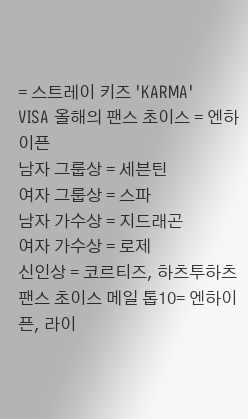= 스트레이 키즈 'KARMA'
VISA 올해의 팬스 초이스 = 엔하이픈
남자 그룹상 = 세븐틴
여자 그룹상 = 스파
남자 가수상 = 지드래곤
여자 가수상 = 로제
신인상 = 코르티즈, 하츠투하츠
팬스 초이스 메일 톱10= 엔하이픈, 라이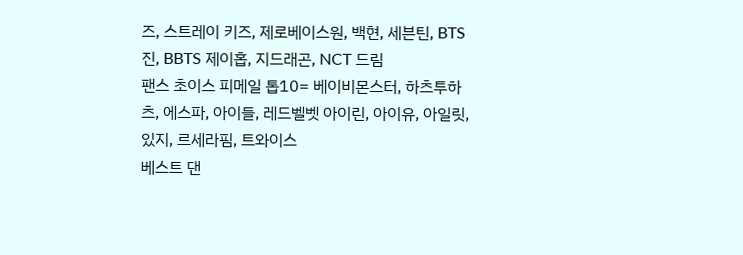즈, 스트레이 키즈, 제로베이스원, 백현, 세븐틴, BTS 진, BBTS 제이홉, 지드래곤, NCT 드림
팬스 초이스 피메일 톱10= 베이비몬스터, 하츠투하츠, 에스파, 아이들, 레드벨벳 아이린, 아이유, 아일릿, 있지, 르세라핌, 트와이스
베스트 댄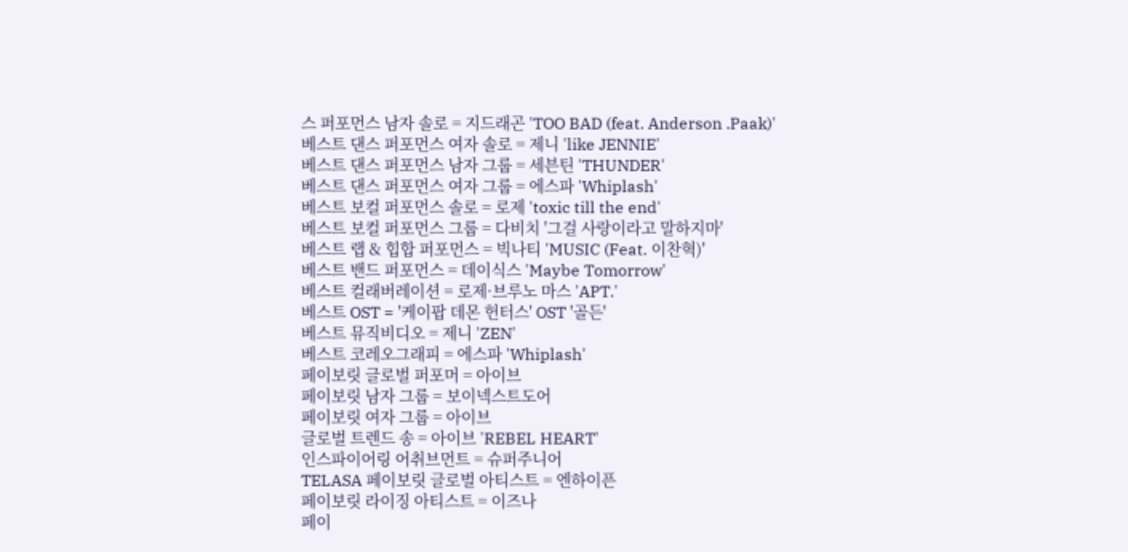스 퍼포먼스 남자 솔로 = 지드래곤 'TOO BAD (feat. Anderson .Paak)'
베스트 댄스 퍼포먼스 여자 솔로 = 제니 'like JENNIE'
베스트 댄스 퍼포먼스 남자 그룹 = 세븐틴 'THUNDER'
베스트 댄스 퍼포먼스 여자 그룹 = 에스파 'Whiplash'
베스트 보컬 퍼포먼스 솔로 = 로제 'toxic till the end'
베스트 보컬 퍼포먼스 그룹 = 다비치 '그걸 사랑이라고 말하지마'
베스트 랩 & 힙합 퍼포먼스 = 빅나티 'MUSIC (Feat. 이찬혁)'
베스트 밴드 퍼포먼스 = 데이식스 'Maybe Tomorrow'
베스트 컬래버레이션 = 로제·브루노 마스 'APT.'
베스트 OST = '케이팝 데몬 헌터스' OST '골든'
베스트 뮤직비디오 = 제니 'ZEN'
베스트 코레오그래피 = 에스파 'Whiplash'
페이보릿 글로벌 퍼포머 = 아이브
페이보릿 남자 그룹 = 보이넥스트도어
페이보릿 여자 그룹 = 아이브
글로벌 트렌드 송 = 아이브 'REBEL HEART'
인스파이어링 어취브먼트 = 슈퍼주니어
TELASA 페이보릿 글로벌 아티스트 = 엔하이픈
페이보릿 라이징 아티스트 = 이즈나
페이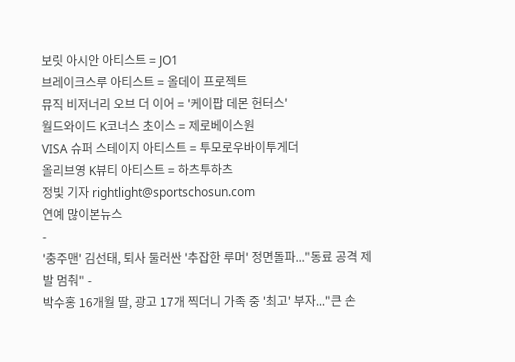보릿 아시안 아티스트 = JO1
브레이크스루 아티스트 = 올데이 프로젝트
뮤직 비저너리 오브 더 이어 = '케이팝 데몬 헌터스'
월드와이드 K코너스 초이스 = 제로베이스원
VISA 슈퍼 스테이지 아티스트 = 투모로우바이투게더
올리브영 K뷰티 아티스트 = 하츠투하츠
정빛 기자 rightlight@sportschosun.com
연예 많이본뉴스
-
'충주맨' 김선태, 퇴사 둘러싼 '추잡한 루머' 정면돌파..."동료 공격 제발 멈춰" -
박수홍 16개월 딸, 광고 17개 찍더니 가족 중 '최고' 부자..."큰 손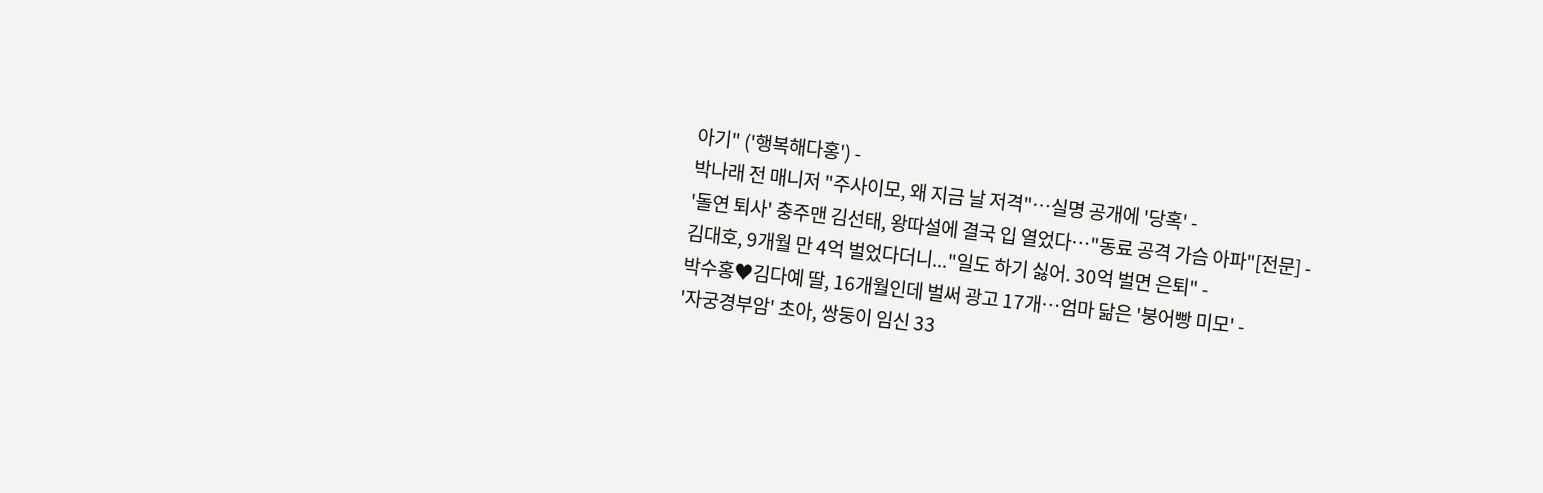아기" ('행복해다홍') -
박나래 전 매니저 "주사이모, 왜 지금 날 저격"…실명 공개에 '당혹' -
'돌연 퇴사' 충주맨 김선태, 왕따설에 결국 입 열었다…"동료 공격 가슴 아파"[전문] -
김대호, 9개월 만 4억 벌었다더니..."일도 하기 싫어. 30억 벌면 은퇴" -
박수홍♥김다예 딸, 16개월인데 벌써 광고 17개…엄마 닮은 '붕어빵 미모' -
'자궁경부암' 초아, 쌍둥이 임신 33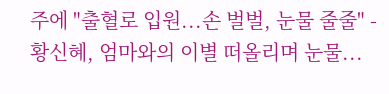주에 "출혈로 입원...손 벌벌, 눈물 줄줄" -
황신혜, 엄마와의 이별 떠올리며 눈물...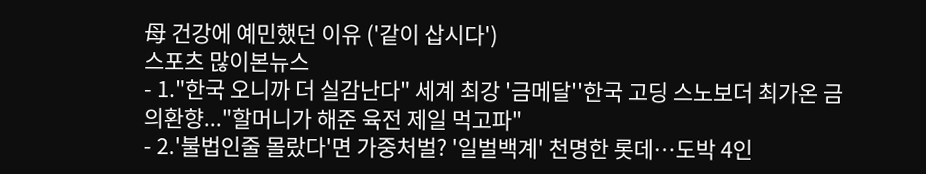母 건강에 예민했던 이유 ('같이 삽시다')
스포츠 많이본뉴스
- 1."한국 오니까 더 실감난다" 세계 최강 '금메달''한국 고딩 스노보더 최가온 금의환향..."할머니가 해준 육전 제일 먹고파"
- 2.'불법인줄 몰랐다'면 가중처벌? '일벌백계' 천명한 롯데…도박 4인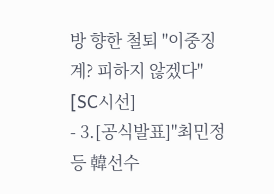방 향한 철퇴 "이중징계? 피하지 않겠다" [SC시선]
- 3.[공식발표]"최민정 등 韓선수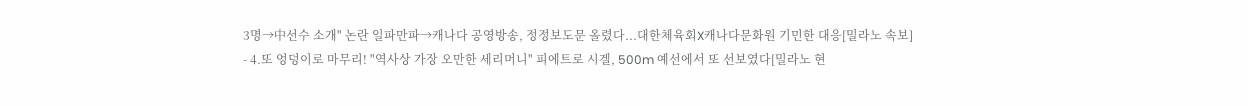3명→中선수 소개" 논란 일파만파→캐나다 공영방송, 정정보도문 올렸다...대한체육회X캐나다문화원 기민한 대응[밀라노 속보]
- 4.또 엉덩이로 마무리! "역사상 가장 오만한 세리머니" 피에트로 시겔, 500m 예선에서 또 선보였다[밀라노 현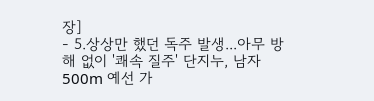장]
- 5.상상만 했던 독주 발생...아무 방해 없이 '쾌속 질주' 단지누, 남자 500m 예선 가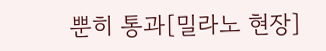뿐히 통과[밀라노 현장]